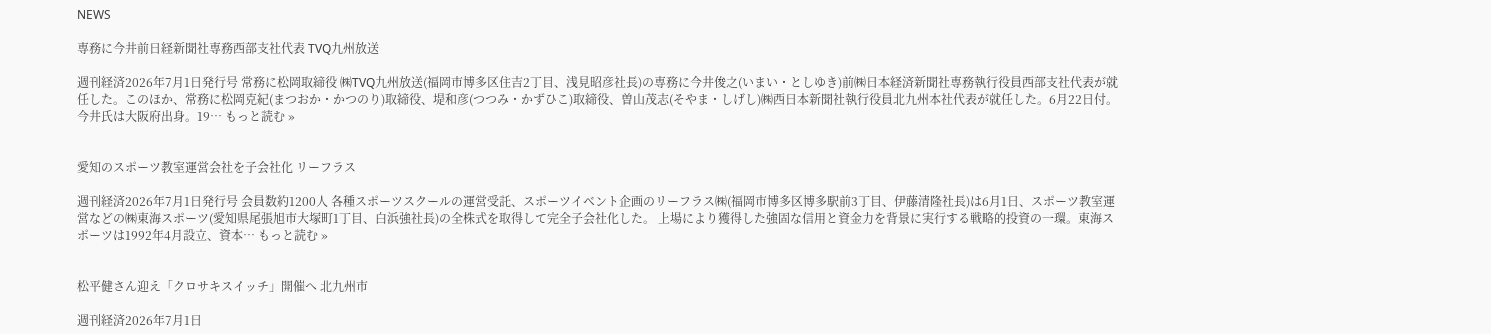NEWS

専務に今井前日経新聞社専務西部支社代表 TVQ九州放送

週刊経済2026年7月1日発行号 常務に松岡取締役 ㈱TVQ九州放送(福岡市博多区住吉2丁目、浅見昭彦社長)の専務に今井俊之(いまい・としゆき)前㈱日本経済新聞社専務執行役員西部支社代表が就任した。このほか、常務に松岡克紀(まつおか・かつのり)取締役、堤和彦(つつみ・かずひこ)取締役、曽山茂志(そやま・しげし)㈱西日本新聞社執行役員北九州本社代表が就任した。6月22日付。 今井氏は大阪府出身。19… もっと読む »


愛知のスポーツ教室運営会社を子会社化 リーフラス

週刊経済2026年7月1日発行号 会員数約1200人 各種スポーツスクールの運営受託、スポーツイベント企画のリーフラス㈱(福岡市博多区博多駅前3丁目、伊藤清隆社長)は6月1日、スポーツ教室運営などの㈱東海スポーツ(愛知県尾張旭市大塚町1丁目、白浜強社長)の全株式を取得して完全子会社化した。 上場により獲得した強固な信用と資金力を背景に実行する戦略的投資の一環。東海スポーツは1992年4月設立、資本… もっと読む »


松平健さん迎え「クロサキスイッチ」開催へ 北九州市

週刊経済2026年7月1日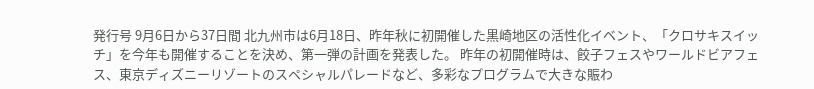発行号 9月6日から37日間 北九州市は6月18日、昨年秋に初開催した黒崎地区の活性化イベント、「クロサキスイッチ」を今年も開催することを決め、第一弾の計画を発表した。 昨年の初開催時は、餃子フェスやワールドビアフェス、東京ディズニーリゾートのスペシャルパレードなど、多彩なプログラムで大きな賑わ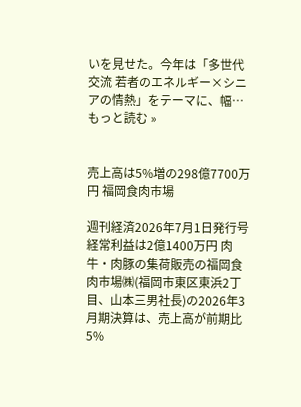いを見せた。今年は「多世代交流 若者のエネルギー×シニアの情熱」をテーマに、幅… もっと読む »


売上高は5%増の298億7700万円 福岡食肉市場

週刊経済2026年7月1日発行号 経常利益は2億1400万円 肉牛・肉豚の集荷販売の福岡食肉市場㈱(福岡市東区東浜2丁目、山本三男社長)の2026年3月期決算は、売上高が前期比5%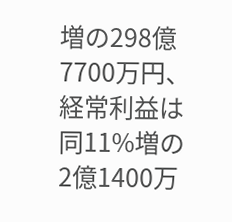増の298億7700万円、経常利益は同11%増の2億1400万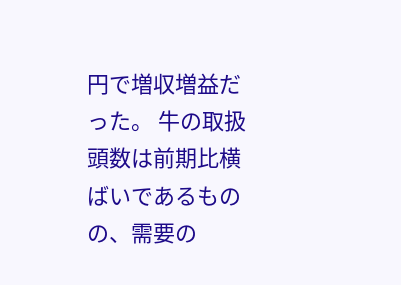円で増収増益だった。 牛の取扱頭数は前期比横ばいであるものの、需要の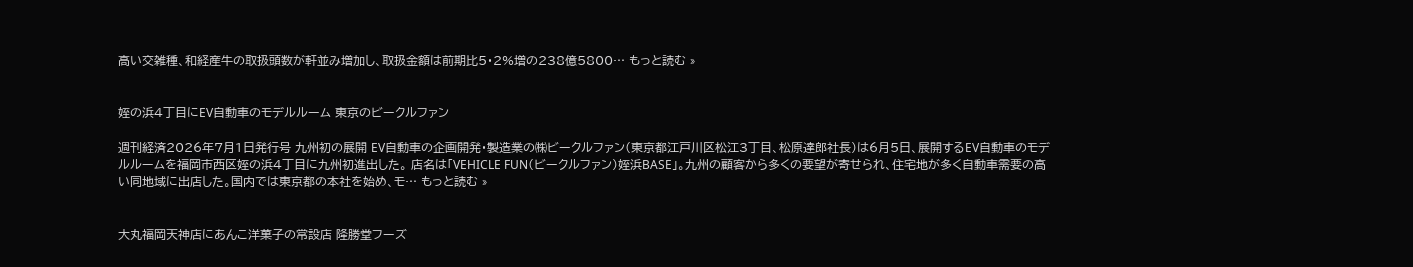高い交雑種、和経産牛の取扱頭数が軒並み増加し、取扱金額は前期比5・2%増の238億5800… もっと読む »


姪の浜4丁目にEV自動車のモデルルーム 東京のビークルファン

週刊経済2026年7月1日発行号 九州初の展開 EV自動車の企画開発・製造業の㈱ビークルファン(東京都江戸川区松江3丁目、松原達郎社長)は6月5日、展開するEV自動車のモデルルームを福岡市西区姪の浜4丁目に九州初進出した。 店名は「VEHICLE FUN(ビークルファン)姪浜BASE」。九州の顧客から多くの要望が寄せられ、住宅地が多く自動車需要の高い同地域に出店した。国内では東京都の本社を始め、モ… もっと読む »


大丸福岡天神店にあんこ洋菓子の常設店 隆勝堂フーズ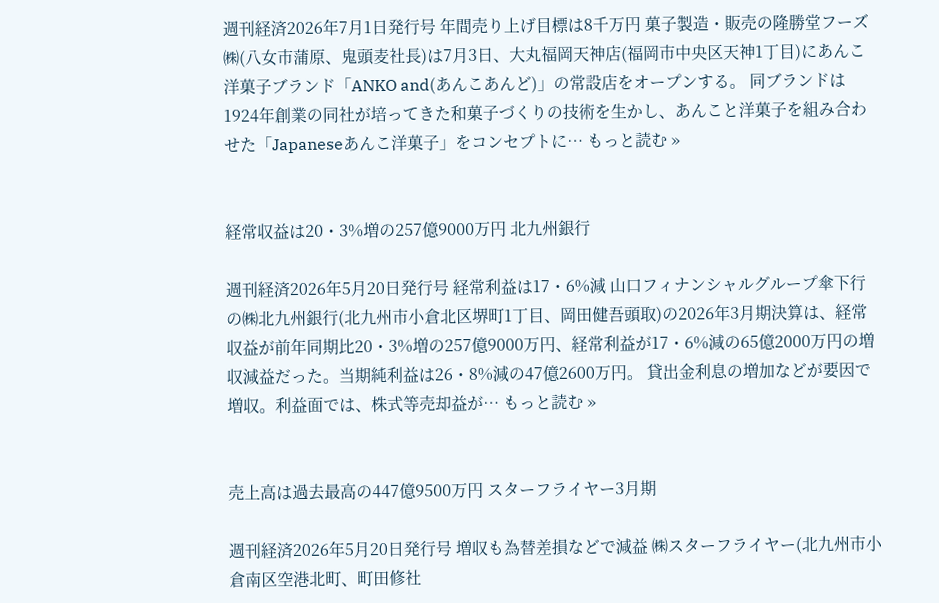週刊経済2026年7月1日発行号 年間売り上げ目標は8千万円 菓子製造・販売の隆勝堂フーズ㈱(八女市蒲原、鬼頭麦社長)は7月3日、大丸福岡天神店(福岡市中央区天神1丁目)にあんこ洋菓子ブランド「ANKO and(あんこあんど)」の常設店をオープンする。 同ブランドは1924年創業の同社が培ってきた和菓子づくりの技術を生かし、あんこと洋菓子を組み合わせた「Japaneseあんこ洋菓子」をコンセプトに… もっと読む »


経常収益は20・3%増の257億9000万円 北九州銀行

週刊経済2026年5月20日発行号 経常利益は17・6%減 山口フィナンシャルグループ傘下行の㈱北九州銀行(北九州市小倉北区堺町1丁目、岡田健吾頭取)の2026年3月期決算は、経常収益が前年同期比20・3%増の257億9000万円、経常利益が17・6%減の65億2000万円の増収減益だった。当期純利益は26・8%減の47億2600万円。 貸出金利息の増加などが要因で増収。利益面では、株式等売却益が… もっと読む »


売上高は過去最高の447億9500万円 スターフライヤー3月期

週刊経済2026年5月20日発行号 増収も為替差損などで減益 ㈱スターフライヤー(北九州市小倉南区空港北町、町田修社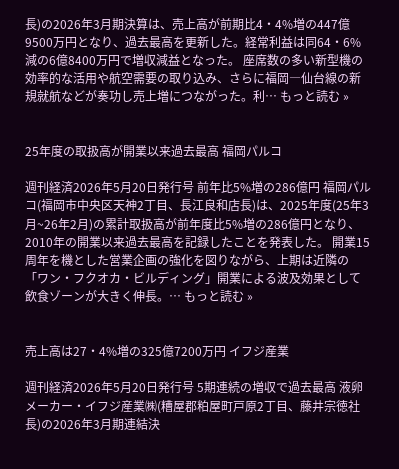長)の2026年3月期決算は、売上高が前期比4・4%増の447億9500万円となり、過去最高を更新した。経常利益は同64・6%減の6億8400万円で増収減益となった。 座席数の多い新型機の効率的な活用や航空需要の取り込み、さらに福岡―仙台線の新規就航などが奏功し売上増につながった。利… もっと読む »


25年度の取扱高が開業以来過去最高 福岡パルコ

週刊経済2026年5月20日発行号 前年比5%増の286億円 福岡パルコ(福岡市中央区天神2丁目、長江良和店長)は、2025年度(25年3月~26年2月)の累計取扱高が前年度比5%増の286億円となり、2010年の開業以来過去最高を記録したことを発表した。 開業15周年を機とした営業企画の強化を図りながら、上期は近隣の「ワン・フクオカ・ビルディング」開業による波及効果として飲食ゾーンが大きく伸長。… もっと読む »


売上高は27・4%増の325億7200万円 イフジ産業

週刊経済2026年5月20日発行号 5期連続の増収で過去最高 液卵メーカー・イフジ産業㈱(糟屋郡粕屋町戸原2丁目、藤井宗徳社長)の2026年3月期連結決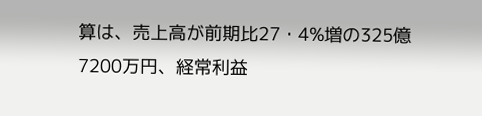算は、売上高が前期比27・4%増の325億7200万円、経常利益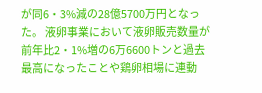が同6・3%減の28億5700万円となった。 液卵事業において液卵販売数量が前年比2・1%増の6万6600トンと過去最高になったことや鶏卵相場に連動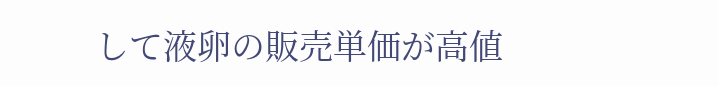して液卵の販売単価が高値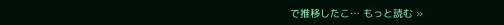で推移したこ… もっと読む »